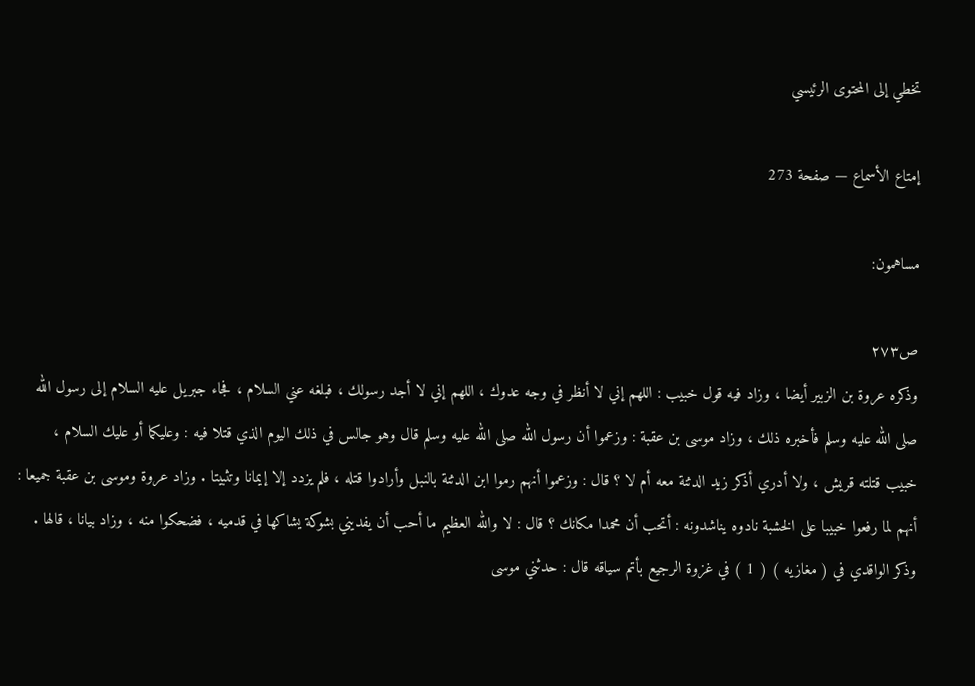تخطي إلى المحتوى الرئيسي

إمتاع الأسماع — صفحة 273

مساهمون:

ص٢٧٣
وذكره عروة بن الزبير أيضا ، وزاد فيه قول خبيب : اللهم إني لا أنظر في وجه عدوك ، اللهم إني لا أجد رسولك ، فبلغه عني السلام ، فجاء جبريل عليه السلام إلى رسول الله صلى الله عليه وسلم فأخبره ذلك ، وزاد موسى بن عقبة : وزعموا أن رسول الله صلى الله عليه وسلم قال وهو جالس في ذلك اليوم الذي قتلا فيه : وعليكما أو عليك السلام ، خبيب قتلته قريش ، ولا أدري أذكر زيد الدثنة معه أم لا ؟ قال : وزعموا أنهم رموا ابن الدثنة بالنبل وأرادوا قتله ، فلم يزدد إلا إيمانا وتثبيتا . وزاد عروة وموسى بن عقبة جميعا : أنهم لما رفعوا خبيبا على الخشبة نادوه يناشدونه : أتحب أن محمدا مكانك ؟ قال : لا والله العظيم ما أحب أن يفديني بشوكة يشاكها في قدميه ، فضحكوا منه ، وزاد بيانا ، قالها . وذكر الواقدي في ( مغازيه ) ( 1 ) في غزوة الرجيع بأتم سياقه قال : حدثني موسى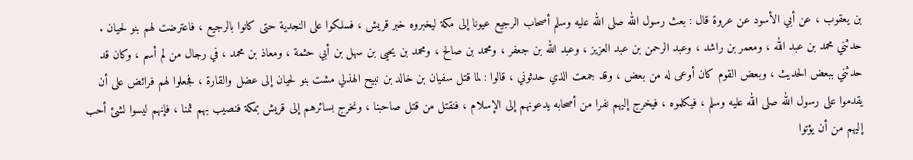بن يعقوب ، عن أبي الأسود عن عروة قال : بعث رسول الله صلى الله عليه وسلم أصحاب الرجيع عيونا إلى مكة ليخبروه خبر قريش ، فسلكوا على النجدية حتى كانوا بالرجيع ، فاعترضت لهم بنو لحيان . حدثني محمد بن عبد الله ، ومعمر بن راشد ، وعبد الرحمن بن عبد العزيز ، وعبد الله بن جعفر ، ومحمد بن صالح ، ومحمد بن يحيى بن سهل بن أبي حثمة ، ومعاذ بن محمد ، في رجال من لم أسم ، وكان قد حدثني ببعض الحديث ، وبعض القوم كان أوعى له من بعض ، وقد جمعت الذي حدثوني ، قالوا : لما قتل سفيان بن خالد بن نبيح الهذلي مشت بنو لحيان إلى عضل والقارة ، فجعلوا لهم فرائض على أن يقدموا على رسول الله صلى الله عليه وسلم ، فيكلموه ، فيخرج إليهم نفرا من أصحابه يدعونهم إلى الإسلام ، فنقتل من قتل صاحبنا ، ونخرج بسائرهم إلى قريش بمكة فنصيب بهم ثمنا ، فإنهم ليسوا لشئ أحب إليهم من أن يؤتوا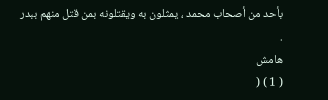بأحد من أصحاب محمد ، يمثلون به ويقتلونه بمن قتل منهم ببدر .
هامش
( 1 ) (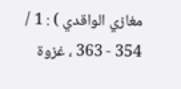مغازي الواقدي ) : 1 / 354 - 363 ، غزوة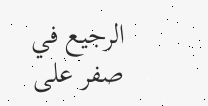الرجيع في صفر على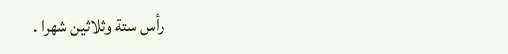رأس ستة وثلاثين شهرا .